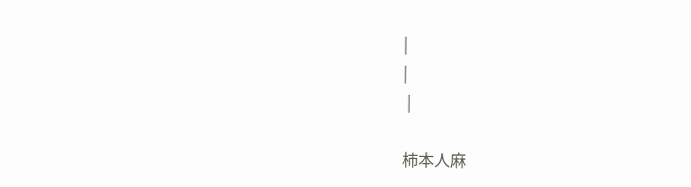|
|
 |

柿本人麻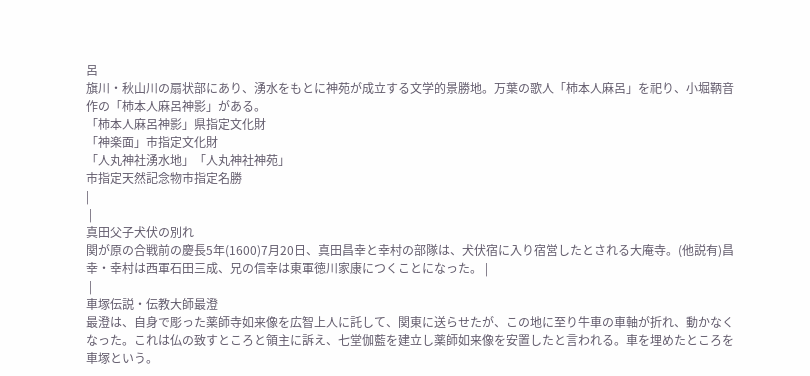呂
旗川・秋山川の扇状部にあり、湧水をもとに神苑が成立する文学的景勝地。万葉の歌人「柿本人麻呂」を祀り、小堀鞆音作の「柿本人麻呂神影」がある。
「柿本人麻呂神影」県指定文化財
「神楽面」市指定文化財
「人丸神社湧水地」「人丸神社神苑」
市指定天然記念物市指定名勝
|
 |
真田父子犬伏の別れ
関が原の合戦前の慶長5年(1600)7月20日、真田昌幸と幸村の部隊は、犬伏宿に入り宿営したとされる大庵寺。(他説有)昌幸・幸村は西軍石田三成、兄の信幸は東軍徳川家康につくことになった。 |
 |
車塚伝説・伝教大師最澄
最澄は、自身で彫った薬師寺如来像を広智上人に託して、関東に送らせたが、この地に至り牛車の車軸が折れ、動かなくなった。これは仏の致すところと領主に訴え、七堂伽藍を建立し薬師如来像を安置したと言われる。車を埋めたところを車塚という。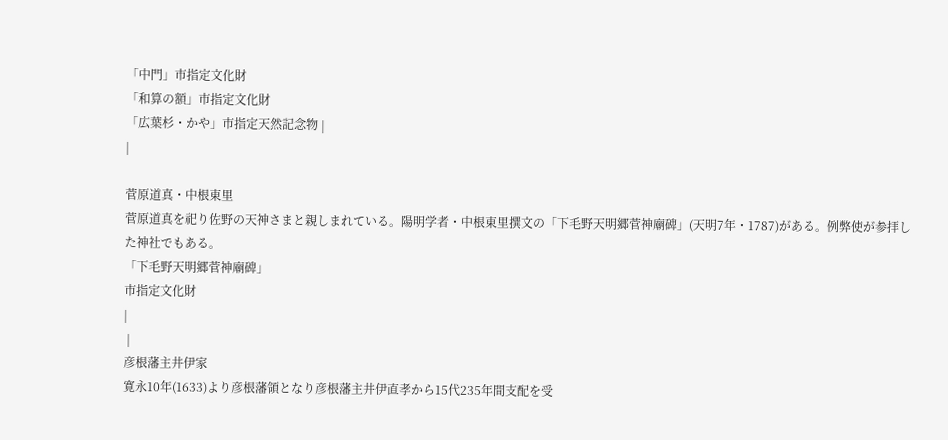「中門」市指定文化財
「和算の額」市指定文化財
「広葉杉・かや」市指定天然記念物 |
|

菅原道真・中根東里
菅原道真を祀り佐野の天神さまと親しまれている。陽明学者・中根東里撰文の「下毛野天明郷菅神廟碑」(天明7年・1787)がある。例弊使が参拝した神社でもある。
「下毛野天明郷菅神廟碑」
市指定文化財
|
 |
彦根藩主井伊家
寛永10年(1633)より彦根藩領となり彦根藩主井伊直孝から15代235年間支配を受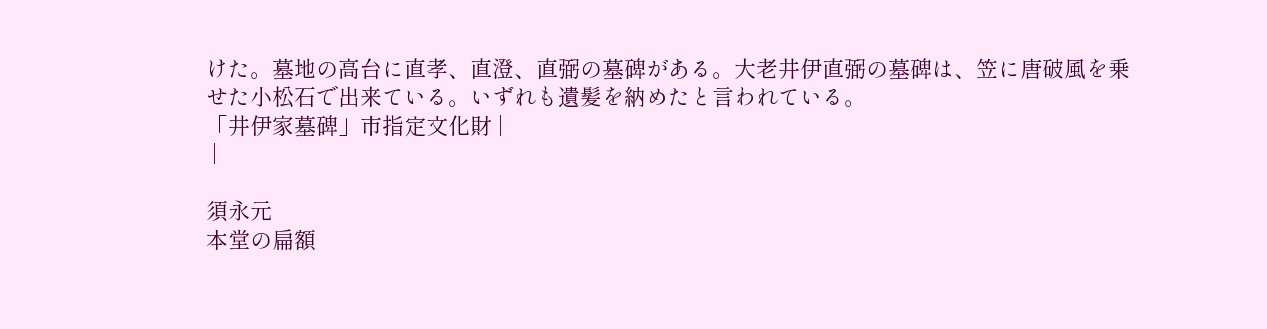けた。墓地の高台に直孝、直澄、直弼の墓碑がある。大老井伊直弼の墓碑は、笠に唐破風を乗せた小松石で出来ている。いずれも遺髪を納めたと言われている。
「井伊家墓碑」市指定文化財 |
 |

須永元
本堂の扁額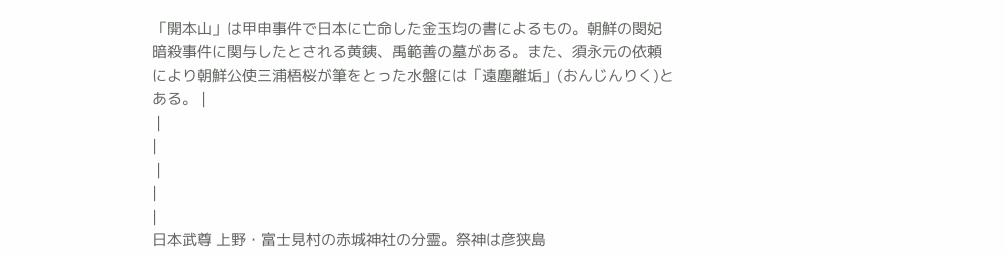「開本山」は甲申事件で日本に亡命した金玉均の書によるもの。朝鮮の閔妃暗殺事件に関与したとされる黄銕、禹範善の墓がある。また、須永元の依頼により朝鮮公使三浦梧桜が筆をとった水盤には「遠塵離垢」(おんじんりく)とある。 |
 |
|
 |
|
|
日本武尊 上野・富士見村の赤城神社の分霊。祭神は彦狭島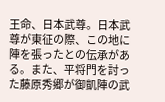王命、日本武尊。日本武尊が東征の際、この地に陣を張ったとの伝承がある。また、平将門を討った藤原秀郷が御凱陣の武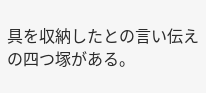具を収納したとの言い伝えの四つ塚がある。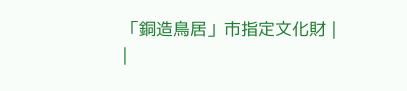「銅造鳥居」市指定文化財 |
|